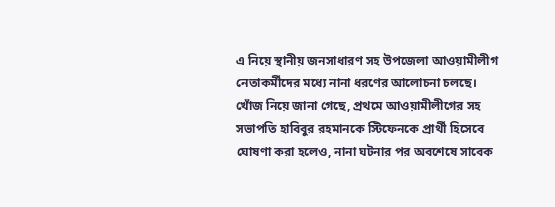এ নিয়ে স্থানীয় জনসাধারণ সহ উপজেলা আওয়ামীলীগ নেতাকর্মীদের মধ্যে নানা ধরণের আলোচনা চলছে।
খোঁজ নিয়ে জানা গেছে, প্রথমে আওয়ামীলীগের সহ সভাপতি হাবিবুর রহমানকে স্টিফেনকে প্রার্থী হিসেবে ঘোষণা করা হলেও, নানা ঘটনার পর অবশেষে সাবেক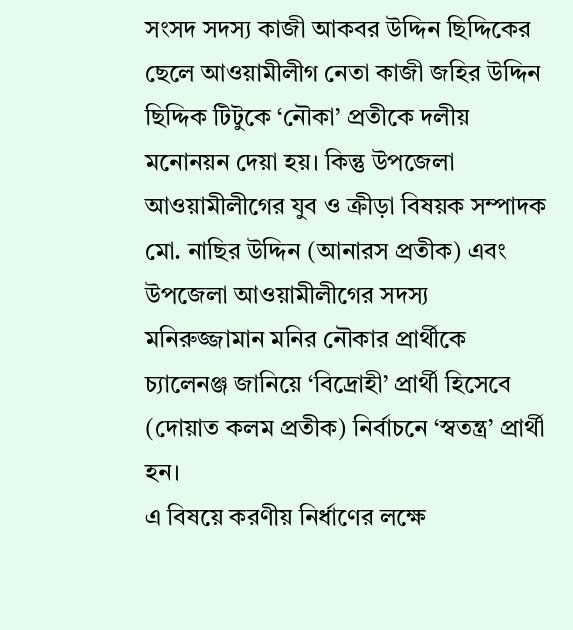সংসদ সদস্য কাজী আকবর উদ্দিন ছিদ্দিকের ছেলে আওয়ামীলীগ নেতা কাজী জহির উদ্দিন ছিদ্দিক টিটুকে ‘নৌকা’ প্রতীকে দলীয় মনোনয়ন দেয়া হয়। কিন্তু উপজেলা আওয়ামীলীগের যুব ও ক্রীড়া বিষয়ক সম্পাদক মো. নাছির উদ্দিন (আনারস প্রতীক) এবং উপজেলা আওয়ামীলীগের সদস্য মনিরুজ্জামান মনির নৌকার প্রার্থীকে চ্যালেনঞ্জ জানিয়ে ‘বিদ্রোহী’ প্রার্থী হিসেবে (দোয়াত কলম প্রতীক) নির্বাচনে ‘স্বতন্ত্র’ প্রার্থী হন।
এ বিষয়ে করণীয় নির্ধাণের লক্ষে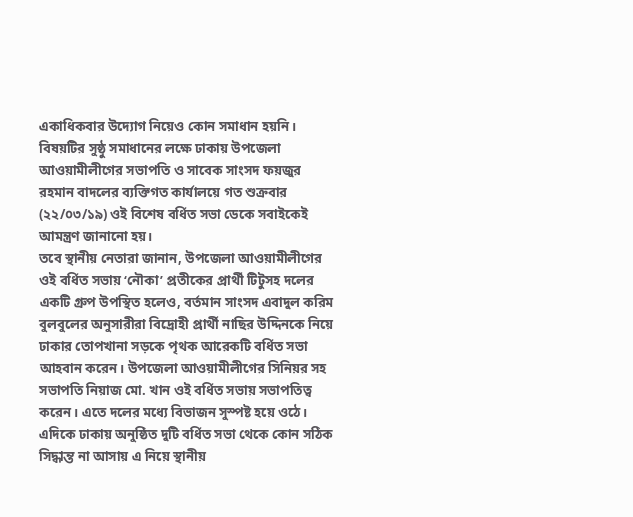একাধিকবার উদ্যোগ নিয়েও কোন সমাধান হয়নি। বিষয়টির সুষ্ঠু সমাধানের লক্ষে ঢাকায় উপজেলা আওয়ামীলীগের সভাপতি ও সাবেক সাংসদ ফয়জুর রহমান বাদলের ব্যক্তিগত কার্যালয়ে গত শুক্রবার (২২/০৩/১৯) ওই বিশেষ বর্ধিত সভা ডেকে সবাইকেই আমন্ত্রণ জানানো হয়।
তবে স্থানীয় নেতারা জানান, উপজেলা আওয়ামীলীগের ওই বর্ধিত সভায় ‘নৌকা’ প্রতীকের প্রার্থী টিটুসহ দলের একটি গ্রুপ উপস্থিত হলেও, বর্তমান সাংসদ এবাদুল করিম বুলবুলের অনুসারীরা বিদ্রোহী প্রার্থী নাছির উদ্দিনকে নিয়ে ঢাকার তোপখানা সড়কে পৃথক আরেকটি বর্ধিত সভা আহবান করেন। উপজেলা আওয়ামীলীগের সিনিয়র সহ সভাপতি নিয়াজ মো. খান ওই বর্ধিত সভায় সভাপতিত্ব করেন। এতে দলের মধ্যে বিভাজন সুস্পষ্ট হয়ে ওঠে।
এদিকে ঢাকায় অনুষ্ঠিত দুটি বর্ধিত সভা থেকে কোন সঠিক সিদ্ধান্ত না আসায় এ নিয়ে স্থানীয়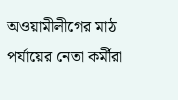অওয়ামীলীগের মাঠ পর্যায়ের নেতা কর্মীরা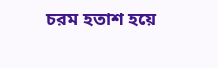চরম হতাশ হয়ে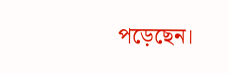পড়েছেন।